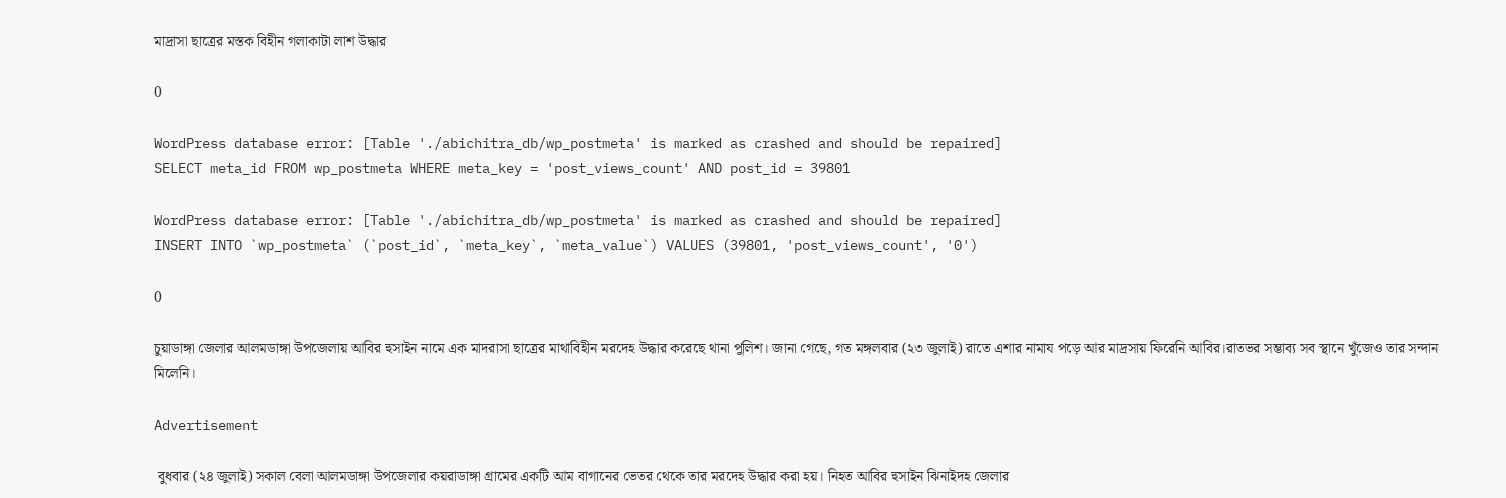মাদ্রাসা ছাত্রের মস্তক বিহীন গলাকাটা লাশ উদ্ধার

0

WordPress database error: [Table './abichitra_db/wp_postmeta' is marked as crashed and should be repaired]
SELECT meta_id FROM wp_postmeta WHERE meta_key = 'post_views_count' AND post_id = 39801

WordPress database error: [Table './abichitra_db/wp_postmeta' is marked as crashed and should be repaired]
INSERT INTO `wp_postmeta` (`post_id`, `meta_key`, `meta_value`) VALUES (39801, 'post_views_count', '0')

0

চুয়াডাঙ্গা জেলার আলমডাঙ্গা উপজেলায় আবির হুসাইন নামে এক মাদরাসা ছাত্রের মাথাবিহীন মরদেহ উদ্ধার করেছে থানা পুলিশ। জানা গেছে, গত মঙ্গলবার (২৩ জুলাই) রাতে এশার নামায পড়ে আর মাদ্রসায় ফিরেনি আবির।রাতভর সম্ভাব্য সব স্থানে খুঁজেও তার সন্দান মিলেনি।

Advertisement

 বুধবার (২৪ জুলাই) সকাল বেলা আলমডাঙ্গা উপজেলার কয়রাডাঙ্গা গ্রামের একটি আম বাগানের ভেতর থেকে তার মরদেহ উদ্ধার করা হয়। নিহত আবির হুসাইন ঝিনাইদহ জেলার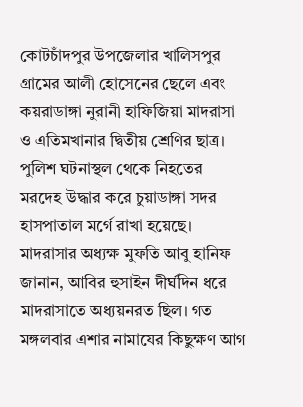কোটচাঁদপুর উপজেলার খালিসপুর গ্রামের আলী হোসেনের ছেলে এবং কয়রাডাঙ্গা নুরানী হাফিজিয়া মাদরাসা ও এতিমখানার দ্বিতীয় শ্রেণির ছাত্র। পুলিশ ঘটনাস্থল থেকে নিহতের মরদেহ উদ্ধার করে চুয়াডাঙ্গা সদর হাসপাতাল মর্গে রাখা হয়েছে। মাদরাসার অধ্যক্ষ মুফতি আবু হানিফ জানান, আবির হুসাইন দীর্ঘদিন ধরে মাদরাসাতে অধ্যয়নরত ছিল। গত মঙ্গলবার এশার নামাযের কিছুক্ষণ আগ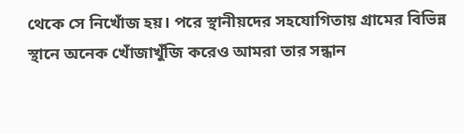থেকে সে নিখোঁজ হয়। পরে স্থানীয়দের সহযোগিতায় গ্রামের বিভিন্ন স্থানে অনেক খোঁজাখুঁজি করেও আমরা তার সন্ধান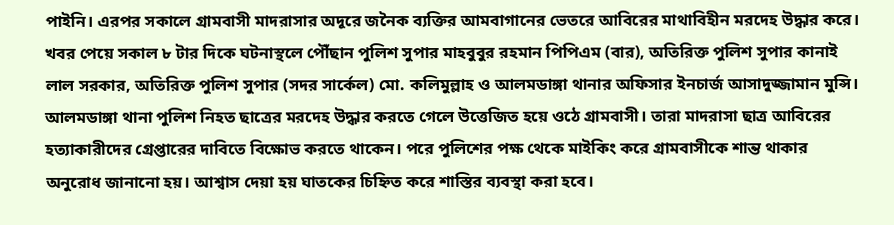পাইনি। এরপর সকালে গ্রামবাসী মাদরাসার অদূরে জনৈক ব্যক্তির আমবাগানের ভেতরে আবিরের মাথাবিহীন মরদেহ উদ্ধার করে। খবর পেয়ে সকাল ৮ টার দিকে ঘটনাস্থলে পৌঁছান পুলিশ সুপার মাহবুবুর রহমান পিপিএম (বার), অতিরিক্ত পুলিশ সুপার কানাই লাল সরকার, অতিরিক্ত পুলিশ সুপার (সদর সার্কেল) মো. কলিমুল্লাহ ও আলমডাঙ্গা থানার অফিসার ইনচার্জ আসাদুজ্জামান মুন্সি। আলমডাঙ্গা থানা পুলিশ নিহত ছাত্রের মরদেহ উদ্ধার করতে গেলে উত্তেজিত হয়ে ওঠে গ্রামবাসী। তারা মাদরাসা ছাত্র আবিরের হত্যাকারীদের গ্রেপ্তারের দাবিতে বিক্ষোভ করতে থাকেন। পরে পুলিশের পক্ষ থেকে মাইকিং করে গ্রামবাসীকে শান্ত থাকার অনুরোধ জানানো হয়। আশ্বাস দেয়া হয় ঘাতকের চিহ্নিত করে শাস্তির ব্যবস্থা করা হবে।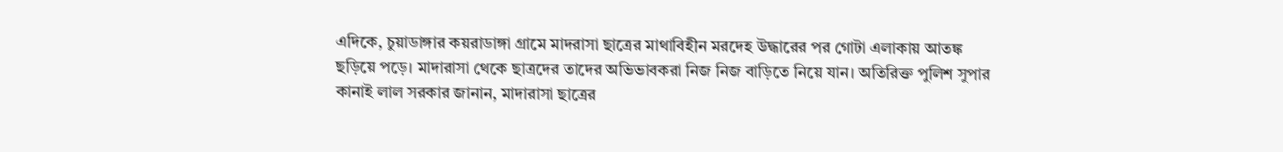এদিকে, চুয়াডাঙ্গার কয়রাডাঙ্গা গ্রামে মাদরাসা ছাত্রের মাথাবিহীন মরদেহ উদ্ধারের পর গোটা এলাকায় আতঙ্ক ছড়িয়ে পড়ে। মাদারাসা থেকে ছাত্রদের তাদের অভিভাবকরা নিজ নিজ বাড়িতে নিয়ে যান। অতিরিক্ত পুলিশ সুপার কানাই লাল সরকার জানান, মাদারাসা ছাত্রের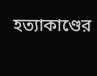হত্যাকাণ্ডের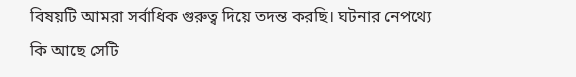বিষয়টি আমরা সর্বাধিক গুরুত্ব দিয়ে তদন্ত করছি। ঘটনার নেপথ্যে কি আছে সেটি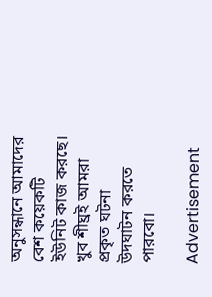অনুসন্ধানে আমাদের বেশ কয়েকটি ইউনিট কাজ করছে। খুব শীঘ্রই আমরা প্রকৃত ঘটনা উদঘাটন করতে পারবো।

Advertisement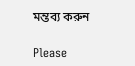মন্তব্য করুন

Please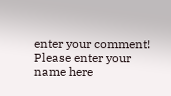enter your comment!
Please enter your name here